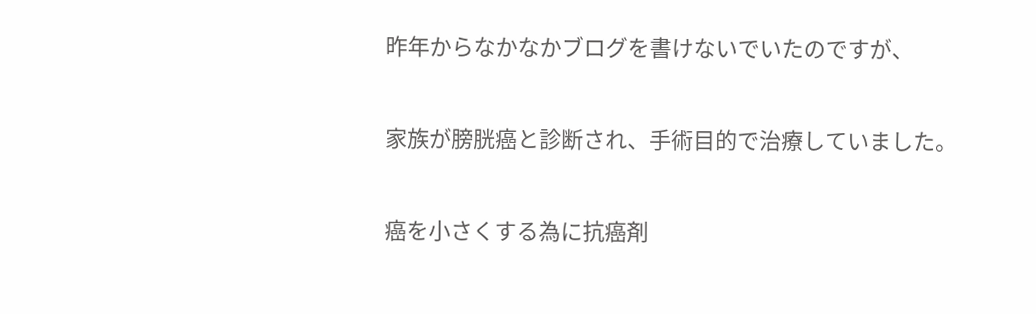昨年からなかなかブログを書けないでいたのですが、


家族が膀胱癌と診断され、手術目的で治療していました。


癌を小さくする為に抗癌剤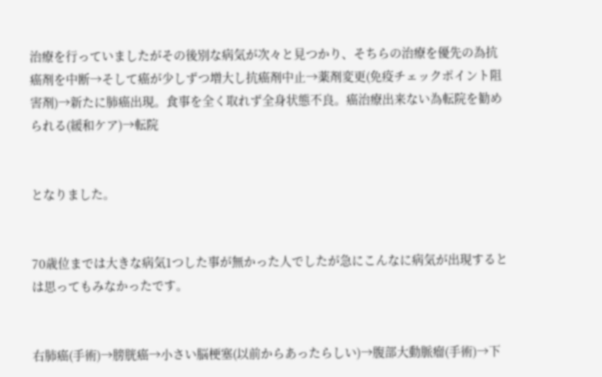治療を行っていましたがその後別な病気が次々と見つかり、そちらの治療を優先の為抗癌剤を中断→そして癌が少しずつ増大し抗癌剤中止→薬剤変更(免疫チェックポイント阻害剤)→新たに肺癌出現。食事を全く取れず全身状態不良。癌治療出来ない為転院を勧められる(緩和ケア)→転院


となりました。


70歳位までは大きな病気1つした事が無かった人でしたが急にこんなに病気が出現するとは思ってもみなかったです。


右肺癌(手術)→膀胱癌→小さい脳梗塞(以前からあったらしい)→腹部大動脈瘤(手術)→下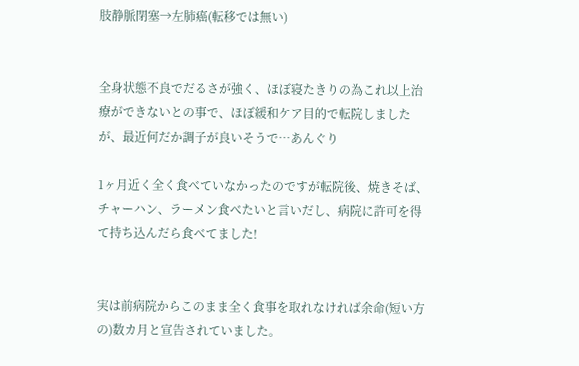肢静脈閉塞→左肺癌(転移では無い)


全身状態不良でだるさが強く、ほぼ寝たきりの為これ以上治療ができないとの事で、ほぼ緩和ケア目的で転院しましたが、最近何だか調子が良いそうで…あんぐり

1ヶ月近く全く食べていなかったのですが転院後、焼きそば、チャーハン、ラーメン食べたいと言いだし、病院に許可を得て持ち込んだら食べてました!


実は前病院からこのまま全く食事を取れなければ余命(短い方の)数カ月と宣告されていました。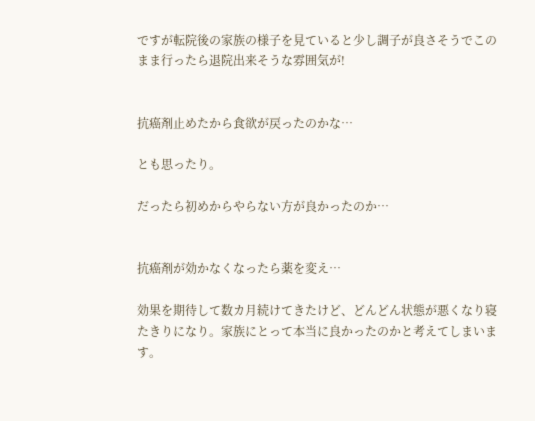ですが転院後の家族の様子を見ていると少し調子が良さそうでこのまま行ったら退院出来そうな雰囲気が!


抗癌剤止めたから食欲が戻ったのかな…

とも思ったり。

だったら初めからやらない方が良かったのか…


抗癌剤が効かなくなったら薬を変え…

効果を期待して数カ月続けてきたけど、どんどん状態が悪くなり寝たきりになり。家族にとって本当に良かったのかと考えてしまいます。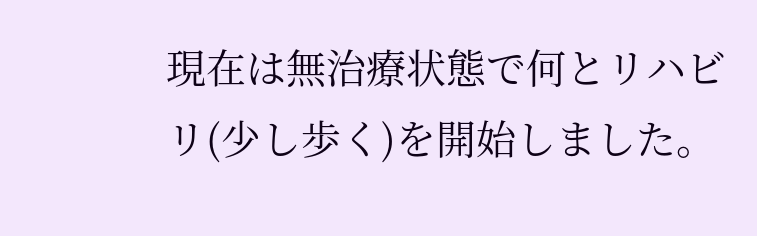現在は無治療状態で何とリハビリ(少し歩く)を開始しました。